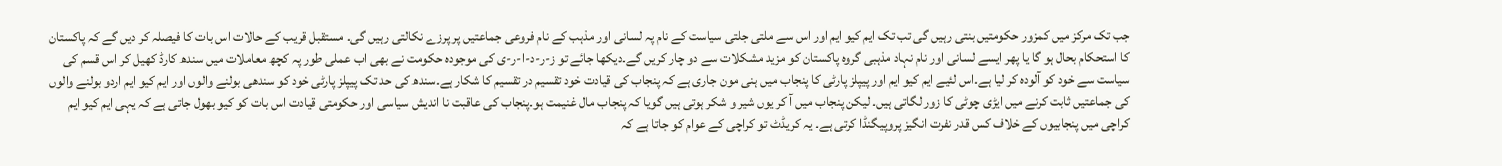جب تک مرکز میں کمزور حکومتیں بنتی رہیں گی تب تک ایم کیو ایم اور اس سے ملتی جلتی سیاست کے نام پہ لسانی اور مذہب کے نام فروعی جماعتیں پر پرزے نکالتی رہیں گی۔ مستقبل قریب کے حالات اس بات کا فیصلہ کر دیں گے کہ پاکستان کا استحکام بحال ہو گا یا پھر ایسے لسانی اور نام نہاد مذہبی گروہ پاکستان کو مزید مشکلات سے دو چار کریں گے۔دیکھا جائے تو ز-ر-د-ا-ر-ی کی موجودہ حکومت نے بھی اب عملی طور پہ کچھ معاملات میں سندھ کارڈ کھیل کر اس قسم کی سیاست سے خود کو آلودہ کر لیا ہے۔اس لئیے ایم کیو ایم اور پیپلز پارٹی کا پنجاب میں ہنی مون جاری ہے کہ پنجاب کی قیادت خود تقسیم در تقسیم کا شکار ہے۔سندھ کی حد تک پیپلز پارٹی خود کو سندھی بولنے والوں اور ایم کیو ایم اردو بولنے والوں کی جماعتیں ثابت کرنے میں ایڑی چوٹی کا زور لگاتی ہیں۔ لیکن پنجاب میں آ کر یوں شیر و شکر ہوتی ہیں گویا کہ پنجاب مال غنیمت ہو۔پنجاب کی عاقبت نا اندیش سیاسی اور حکومتی قیادت اس بات کو کیو بھول جاتی ہے کہ یہی ایم کیو ایم کراچی میں پنجابیوں کے خلاف کس قدر نفرت انگیز پروپیگنڈا کرتی ہے۔ یہ کریڈٹ تو کراچی کے عوام کو جاتا ہے کہ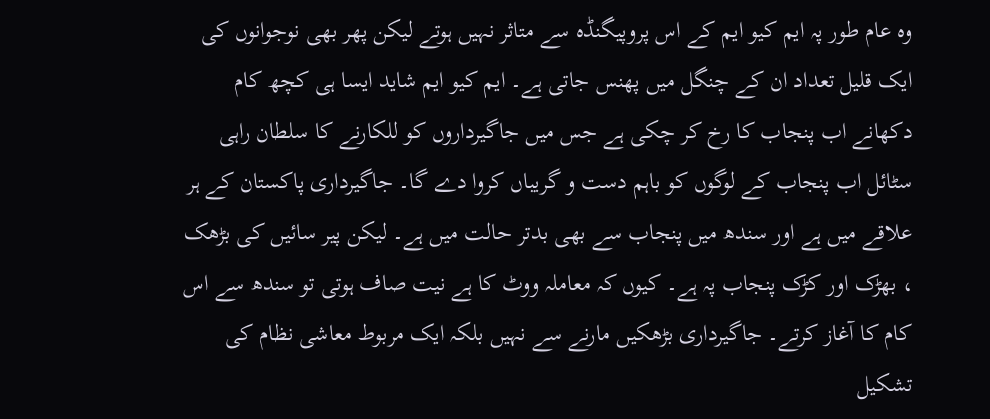وہ عام طور پہ ایم کیو ایم کے اس پروپیگنڈہ سے متاثر نہیں ہوتے لیکن پھر بھی نوجوانوں کی ایک قلیل تعداد ان کے چنگل میں پھنس جاتی ہے۔ ایم کیو ایم شاید ایسا ہی کچھ کام دکھانے اب پنجاب کا رخ کر چکی ہے جس میں جاگیرداروں کو للکارنے کا سلطان راہی سٹائل اب پنجاب کے لوگوں کو باہم دست و گریباں کروا دے گا۔ جاگیرداری پاکستان کے ہر علاقے میں ہے اور سندھ میں پنجاب سے بھی بدتر حالت میں ہے۔ لیکن پیر سائیں کی بڑھک ، بھڑک اور کڑک پنجاب پہ ہے۔ کیوں کہ معاملہ ووٹ کا ہے نیت صاف ہوتی تو سندھ سے اس کام کا آغاز کرتے۔ جاگیرداری بڑھکیں مارنے سے نہیں بلکہ ایک مربوط معاشی نظام کی تشکیل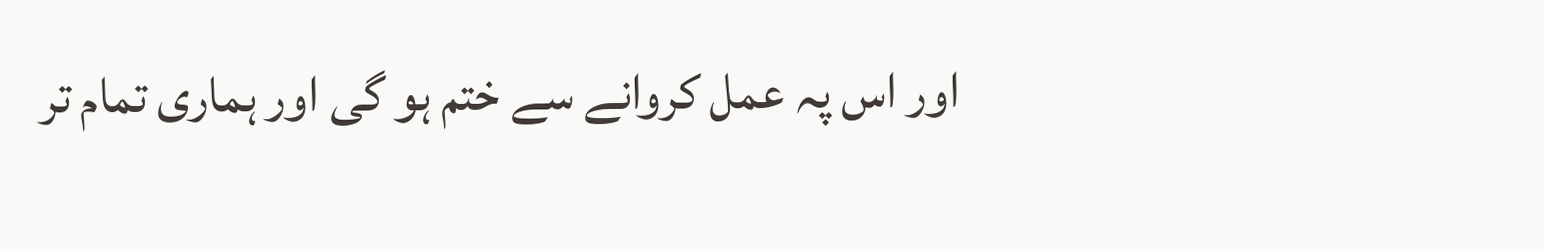اور اس پہ عمل کروانے سے ختم ہو گی اور ہماری تمام تر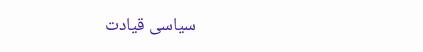سیاسی قیادت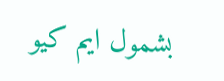بشمول ایم کیو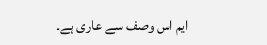ایم اس وصف سے عاری ہے۔